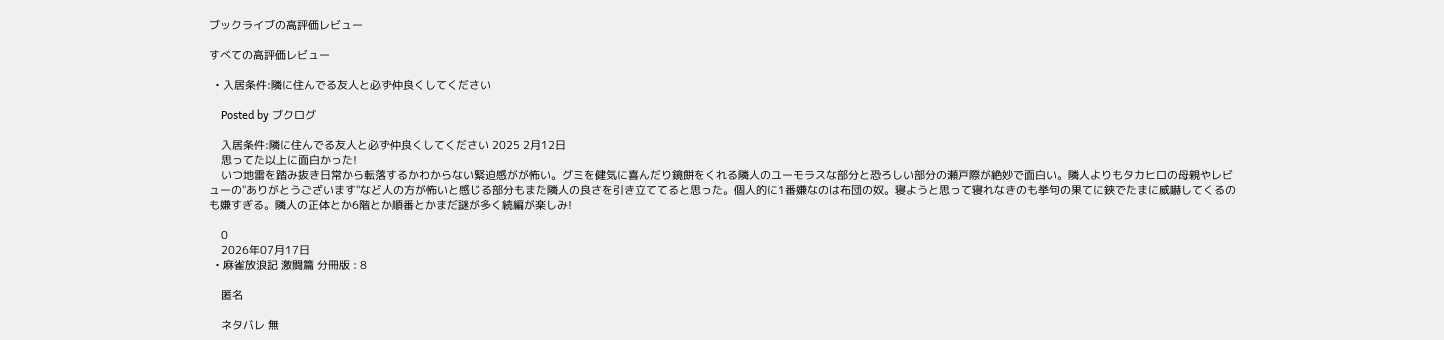ブックライブの高評価レビュー

すべての高評価レビュー

  • 入居条件:隣に住んでる友人と必ず仲良くしてください

    Posted by ブクログ

    入居条件:隣に住んでる友人と必ず仲良くしてください 2025 2月12日
    思ってた以上に面白かった!
    いつ地雷を踏み抜き日常から転落するかわからない緊迫感がが怖い。グミを健気に喜んだり鏡餅をくれる隣人のユーモラスな部分と恐ろしい部分の瀬戸際が絶妙で面白い。隣人よりもタカヒロの母親やレビューの"ありがとうございます"など人の方が怖いと感じる部分もまた隣人の良さを引き立ててると思った。個人的に1番嫌なのは布団の奴。寝ようと思って寝れなきのも挙句の果てに鋏でたまに威嚇してくるのも嫌すぎる。隣人の正体とか6階とか順番とかまだ謎が多く続編が楽しみ!

    0
    2026年07月17日
  • 麻雀放浪記 激闘篇 分冊版 : 8

    匿名

    ネタバレ 無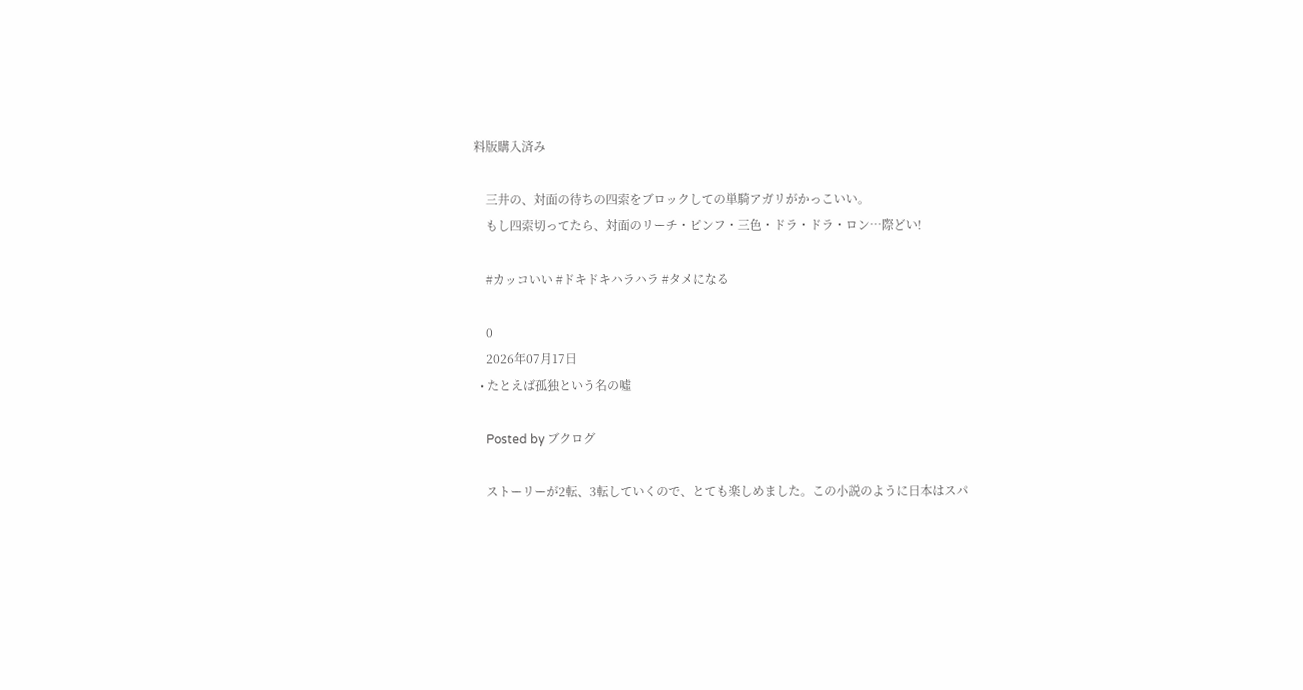料版購入済み

    三井の、対面の待ちの四索をブロックしての単騎アガリがかっこいい。
    もし四索切ってたら、対面のリーチ・ピンフ・三色・ドラ・ドラ・ロン…際どい!

    #カッコいい #ドキドキハラハラ #タメになる

    0
    2026年07月17日
  • たとえば孤独という名の噓

    Posted by ブクログ

    ストーリーが2転、3転していくので、とても楽しめました。この小説のように日本はスパ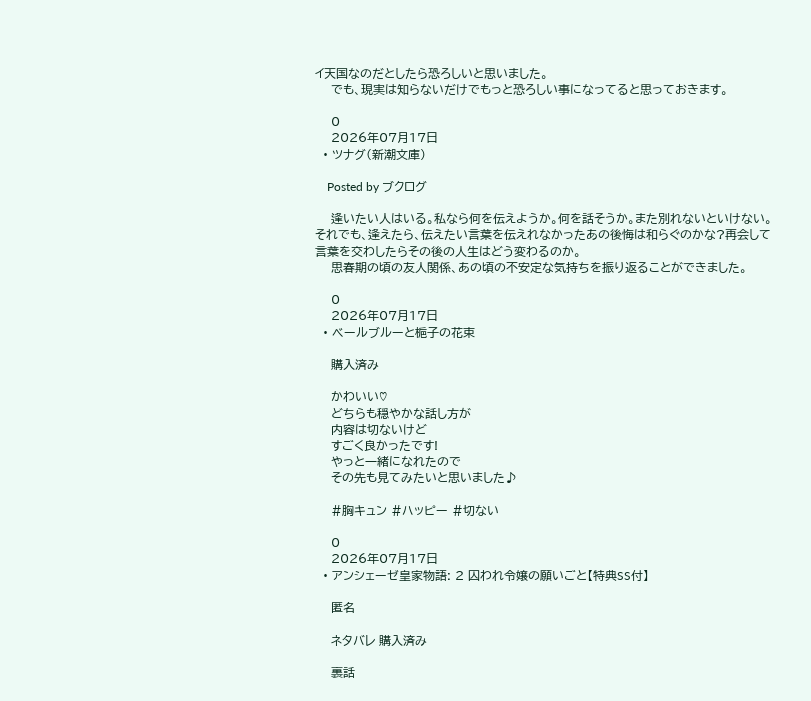イ天国なのだとしたら恐ろしいと思いました。
    でも、現実は知らないだけでもっと恐ろしい事になってると思っておきます。

    0
    2026年07月17日
  • ツナグ(新潮文庫)

    Posted by ブクログ

    逢いたい人はいる。私なら何を伝えようか。何を話そうか。また別れないといけない。それでも、逢えたら、伝えたい言葉を伝えれなかったあの後悔は和らぐのかな?再会して言葉を交わしたらその後の人生はどう変わるのか。
    思春期の頃の友人関係、あの頃の不安定な気持ちを振り返ることができました。

    0
    2026年07月17日
  • ベールブルーと梔子の花束

    購入済み

    かわいい♡
    どちらも穏やかな話し方が
    内容は切ないけど
    すごく良かったです!
    やっと一緒になれたので
    その先も見てみたいと思いました♪

    #胸キュン #ハッピー #切ない

    0
    2026年07月17日
  • アンシェーゼ皇家物語: 2 囚われ令嬢の願いごと【特典SS付】

    匿名

    ネタバレ 購入済み

    裏話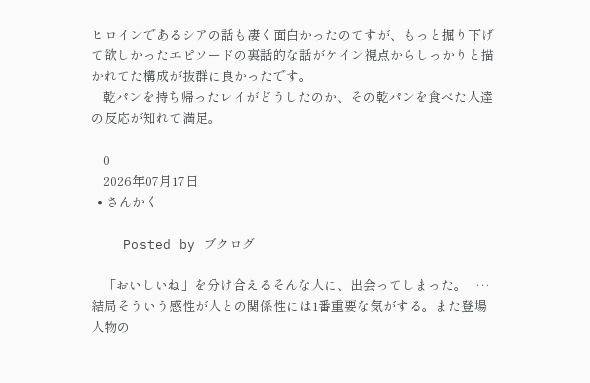ヒロインであるシアの話も凄く面白かったのてすが、もっと掘り下げて欲しかったエピソードの裏話的な話がケイン視点からしっかりと描かれてた構成が抜群に良かったです。
    乾パンを持ち帰ったレイがどうしたのか、その乾パンを食べた人達の反応が知れて満足。

    0
    2026年07月17日
  • さんかく

    Posted by ブクログ

    「おいしいね」を分け合えるそんな人に、出会ってしまった。   …結局そういう感性が人との関係性には1番重要な気がする。また登場人物の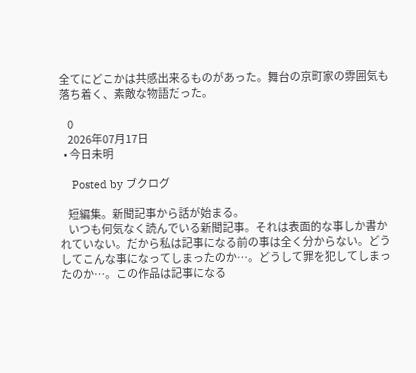全てにどこかは共感出来るものがあった。舞台の京町家の雰囲気も落ち着く、素敵な物語だった。

    0
    2026年07月17日
  • 今日未明

    Posted by ブクログ

    短編集。新聞記事から話が始まる。
    いつも何気なく読んでいる新聞記事。それは表面的な事しか書かれていない。だから私は記事になる前の事は全く分からない。どうしてこんな事になってしまったのか…。どうして罪を犯してしまったのか…。この作品は記事になる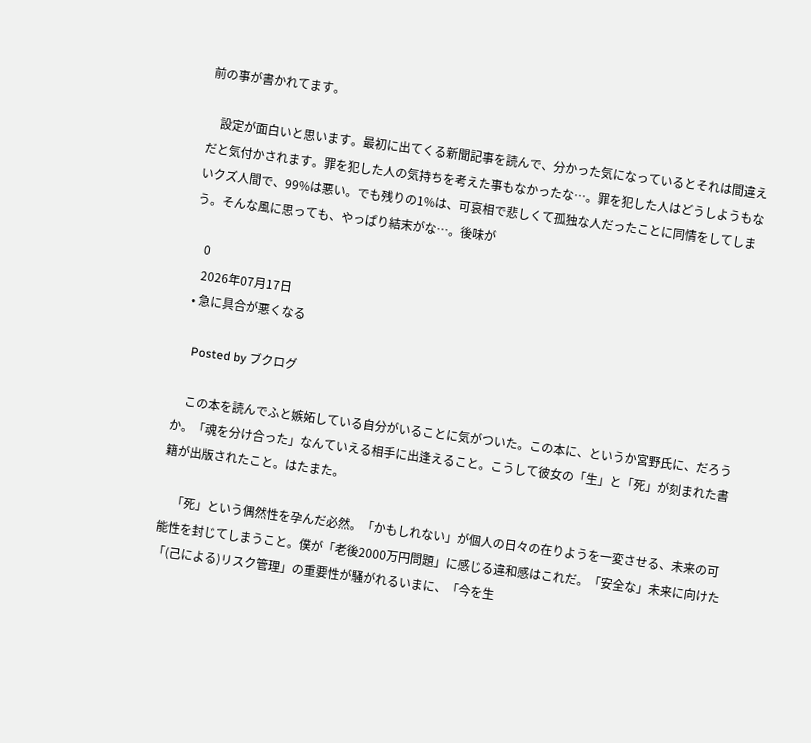前の事が書かれてます。

    設定が面白いと思います。最初に出てくる新聞記事を読んで、分かった気になっているとそれは間違えだと気付かされます。罪を犯した人の気持ちを考えた事もなかったな…。罪を犯した人はどうしようもないクズ人間で、99%は悪い。でも残りの1%は、可哀相で悲しくて孤独な人だったことに同情をしてしまう。そんな風に思っても、やっぱり結末がな…。後味が

    0
    2026年07月17日
  • 急に具合が悪くなる

    Posted by ブクログ

    この本を読んでふと嫉妬している自分がいることに気がついた。この本に、というか宮野氏に、だろうか。「魂を分け合った」なんていえる相手に出逢えること。こうして彼女の「生」と「死」が刻まれた書籍が出版されたこと。はたまた。

    「死」という偶然性を孕んだ必然。「かもしれない」が個人の日々の在りようを一変させる、未来の可能性を封じてしまうこと。僕が「老後2000万円問題」に感じる違和感はこれだ。「安全な」未来に向けた「(己による)リスク管理」の重要性が騒がれるいまに、「今を生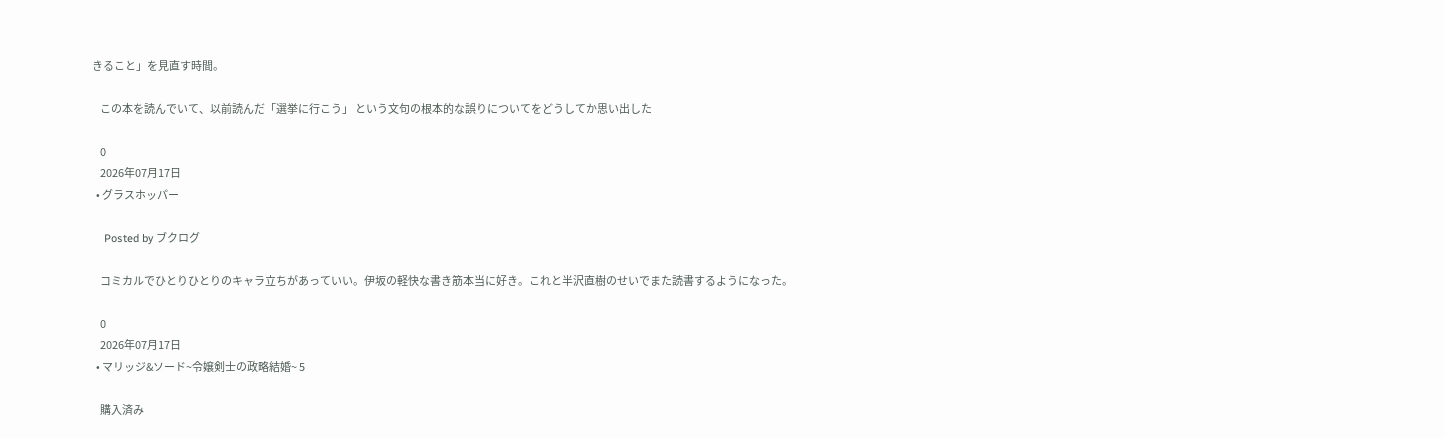きること」を見直す時間。

    この本を読んでいて、以前読んだ「選挙に行こう」 という文句の根本的な誤りについてをどうしてか思い出した

    0
    2026年07月17日
  • グラスホッパー

    Posted by ブクログ

    コミカルでひとりひとりのキャラ立ちがあっていい。伊坂の軽快な書き筋本当に好き。これと半沢直樹のせいでまた読書するようになった。

    0
    2026年07月17日
  • マリッジ&ソード~令嬢剣士の政略結婚~ 5

    購入済み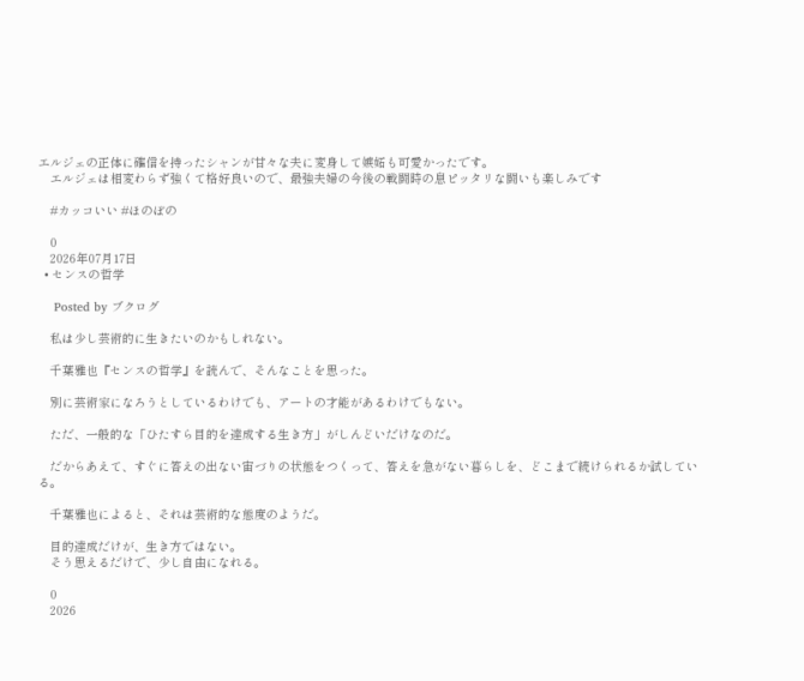エルジェの正体に確信を持ったシャンが甘々な夫に変身して嫉妬も可愛かったです。
    エルジェは相変わらず強くて格好良いので、最強夫婦の今後の戦闘時の息ピッタリな闘いも楽しみです

    #カッコいい #ほのぼの

    0
    2026年07月17日
  • センスの哲学

    Posted by ブクログ

    私は少し芸術的に生きたいのかもしれない。

    千葉雅也『センスの哲学』を読んで、そんなことを思った。

    別に芸術家になろうとしているわけでも、アートの才能があるわけでもない。

    ただ、一般的な「ひたすら目的を達成する生き方」がしんどいだけなのだ。

    だからあえて、すぐに答えの出ない宙づりの状態をつくって、答えを急がない暮らしを、どこまで続けられるか試している。

    千葉雅也によると、それは芸術的な態度のようだ。

    目的達成だけが、生き方ではない。
    そう思えるだけで、少し自由になれる。

    0
    2026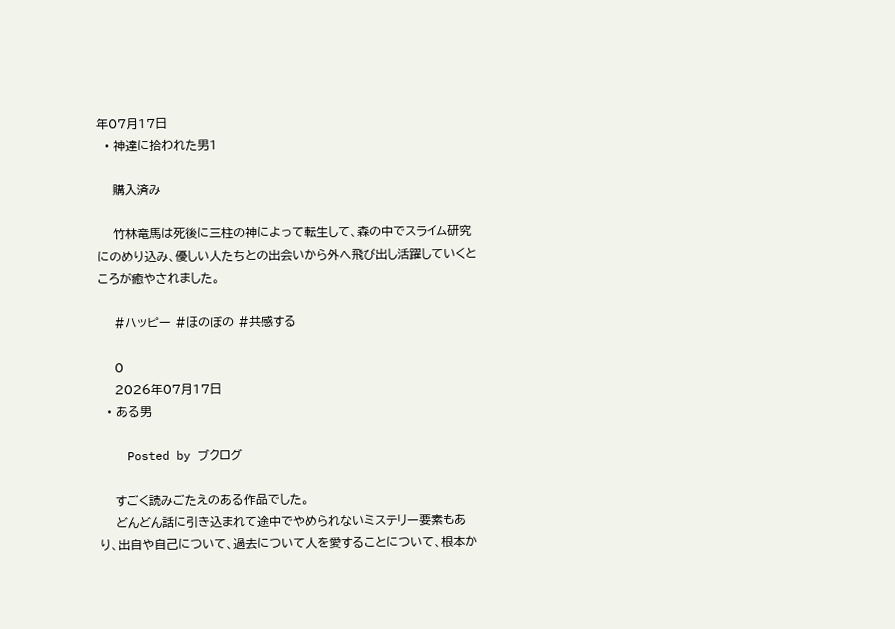年07月17日
  • 神達に拾われた男1

    購入済み

    竹林竜馬は死後に三柱の神によって転生して、森の中でスライム研究にのめり込み、優しい人たちとの出会いから外へ飛び出し活躍していくところが癒やされました。

    #ハッピー #ほのぼの #共感する

    0
    2026年07月17日
  • ある男

    Posted by ブクログ

    すごく読みごたえのある作品でした。
    どんどん話に引き込まれて途中でやめられないミステリー要素もあり、出自や自己について、過去について人を愛することについて、根本か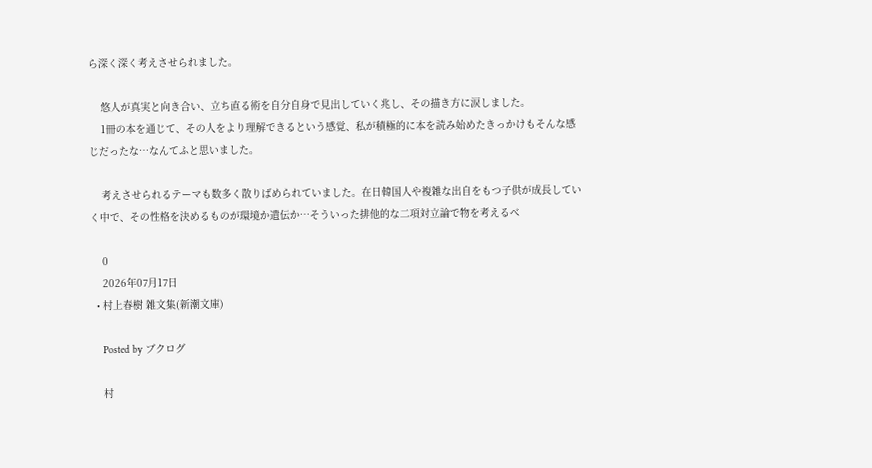ら深く深く考えさせられました。

    悠人が真実と向き合い、立ち直る術を自分自身で見出していく兆し、その描き方に涙しました。
    1冊の本を通じて、その人をより理解できるという感覚、私が積極的に本を読み始めたきっかけもそんな感じだったな…なんてふと思いました。

    考えさせられるテーマも数多く散りばめられていました。在日韓国人や複雑な出自をもつ子供が成長していく中で、その性格を決めるものが環境か遺伝か…そういった排他的な二項対立論で物を考えるべ

    0
    2026年07月17日
  • 村上春樹 雑文集(新潮文庫)

    Posted by ブクログ

    村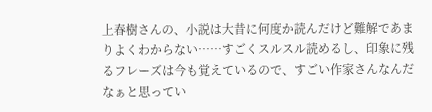上春樹さんの、小説は大昔に何度か読んだけど難解であまりよくわからない……すごくスルスル読めるし、印象に残るフレーズは今も覚えているので、すごい作家さんなんだなぁと思ってい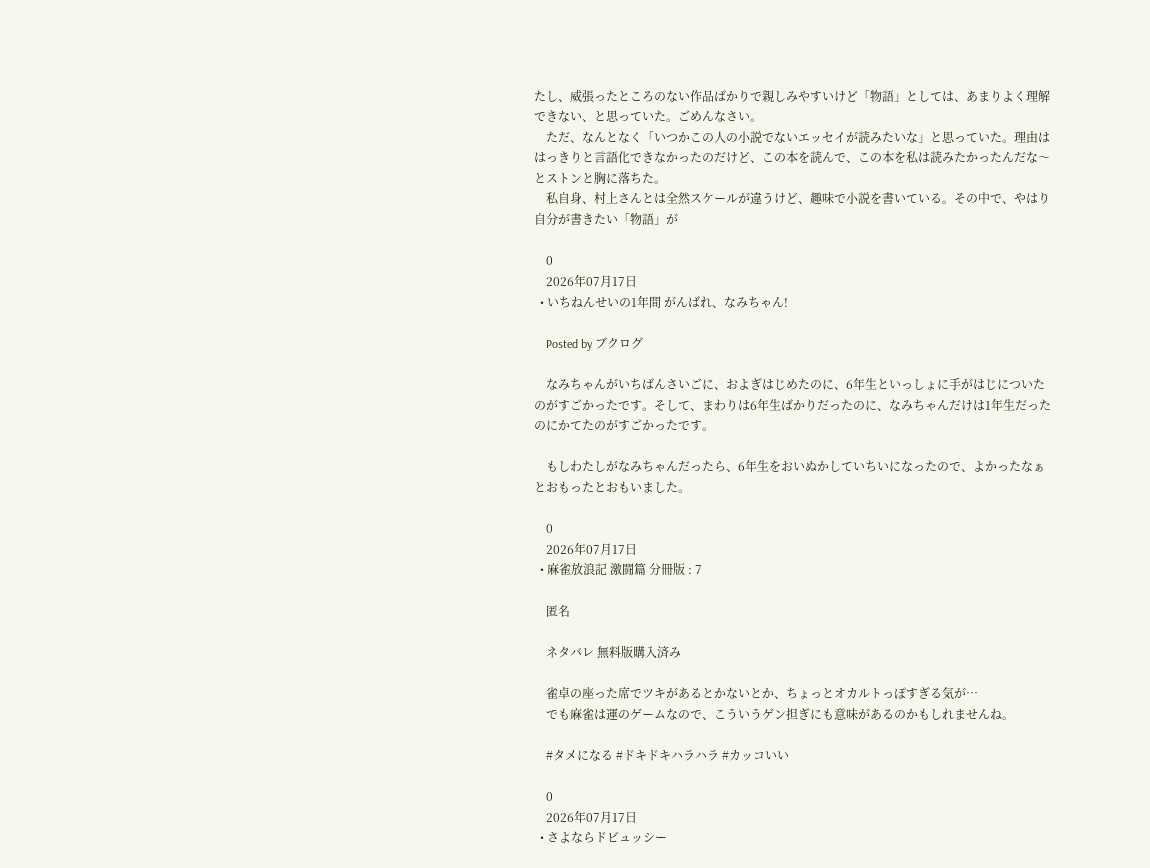たし、威張ったところのない作品ばかりで親しみやすいけど「物語」としては、あまりよく理解できない、と思っていた。ごめんなさい。
    ただ、なんとなく「いつかこの人の小説でないエッセイが読みたいな」と思っていた。理由ははっきりと言語化できなかったのだけど、この本を読んで、この本を私は読みたかったんだな〜とストンと胸に落ちた。
    私自身、村上さんとは全然スケールが違うけど、趣味で小説を書いている。その中で、やはり自分が書きたい「物語」が

    0
    2026年07月17日
  • いちねんせいの1年間 がんばれ、なみちゃん!

    Posted by ブクログ

    なみちゃんがいちばんさいごに、およぎはじめたのに、6年生といっしょに手がはじについたのがすごかったです。そして、まわりは6年生ばかりだったのに、なみちゃんだけは1年生だったのにかてたのがすごかったです。

    もしわたしがなみちゃんだったら、6年生をおいぬかしていちいになったので、よかったなぁとおもったとおもいました。

    0
    2026年07月17日
  • 麻雀放浪記 激闘篇 分冊版 : 7

    匿名

    ネタバレ 無料版購入済み

    雀卓の座った席でツキがあるとかないとか、ちょっとオカルトっぽすぎる気が…
    でも麻雀は運のゲームなので、こういうゲン担ぎにも意味があるのかもしれませんね。

    #タメになる #ドキドキハラハラ #カッコいい

    0
    2026年07月17日
  • さよならドビュッシー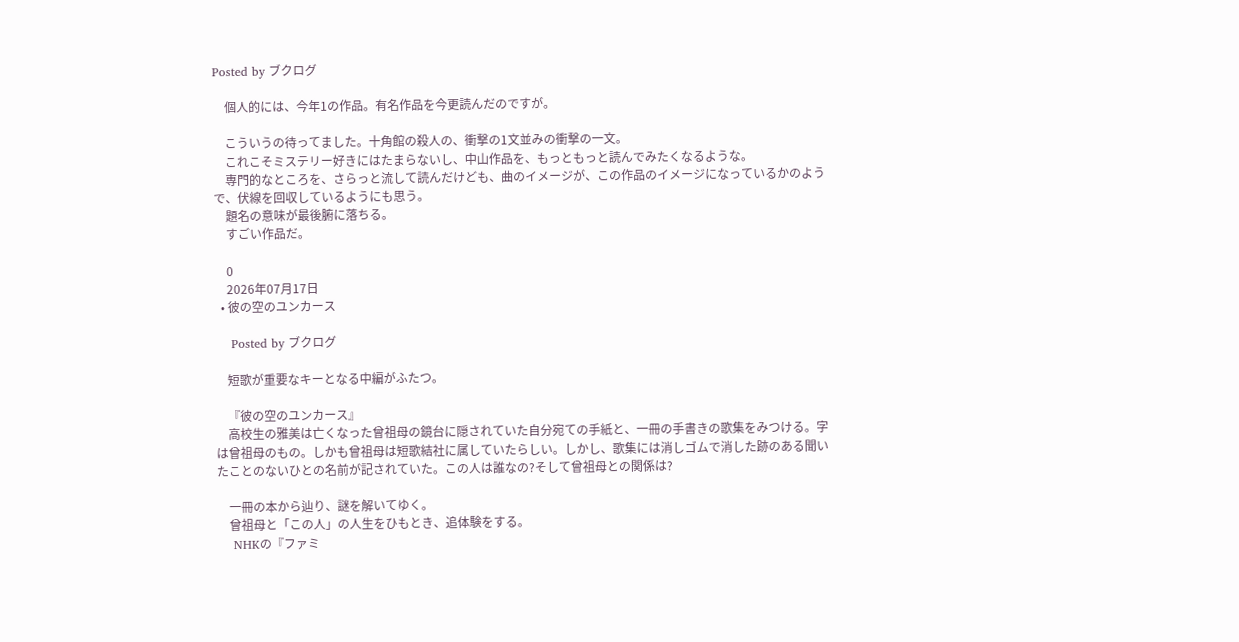Posted by ブクログ

    個人的には、今年1の作品。有名作品を今更読んだのですが。

    こういうの待ってました。十角館の殺人の、衝撃の1文並みの衝撃の一文。
    これこそミステリー好きにはたまらないし、中山作品を、もっともっと読んでみたくなるような。
    専門的なところを、さらっと流して読んだけども、曲のイメージが、この作品のイメージになっているかのようで、伏線を回収しているようにも思う。
    題名の意味が最後腑に落ちる。
    すごい作品だ。

    0
    2026年07月17日
  • 彼の空のユンカース

    Posted by ブクログ

    短歌が重要なキーとなる中編がふたつ。

    『彼の空のユンカース』
    高校生の雅美は亡くなった曾祖母の鏡台に隠されていた自分宛ての手紙と、一冊の手書きの歌集をみつける。字は曾祖母のもの。しかも曾祖母は短歌結社に属していたらしい。しかし、歌集には消しゴムで消した跡のある聞いたことのないひとの名前が記されていた。この人は誰なの?そして曾祖母との関係は?

    一冊の本から辿り、謎を解いてゆく。
    曾祖母と「この人」の人生をひもとき、追体験をする。
    NHKの『ファミ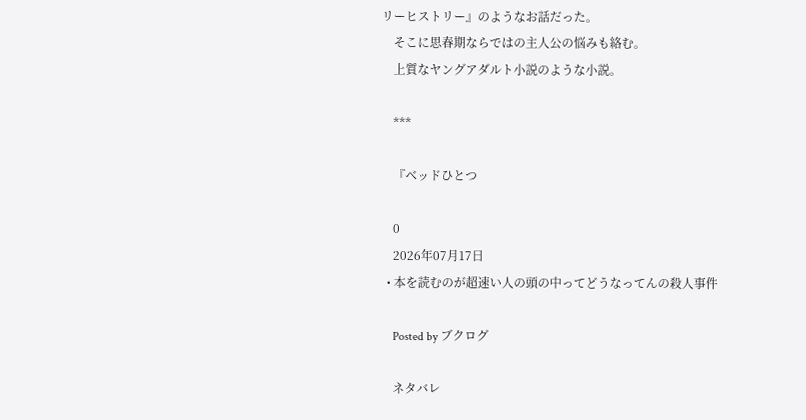リーヒストリー』のようなお話だった。
    そこに思春期ならではの主人公の悩みも絡む。
    上質なヤングアダルト小説のような小説。

    ***

    『ベッドひとつ

    0
    2026年07月17日
  • 本を読むのが超速い人の頭の中ってどうなってんの殺人事件

    Posted by ブクログ

    ネタバレ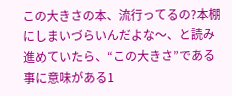この大きさの本、流行ってるの?本棚にしまいづらいんだよな〜、と読み進めていたら、“この大きさ”である事に意味がある1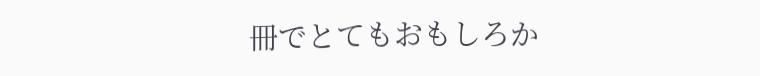冊でとてもおもしろか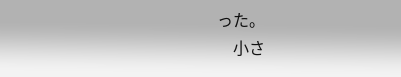った。
    小さ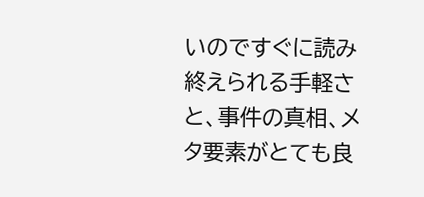いのですぐに読み終えられる手軽さと、事件の真相、メタ要素がとても良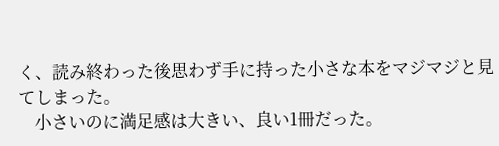く、読み終わった後思わず手に持った小さな本をマジマジと見てしまった。
    小さいのに満足感は大きい、良い1冊だった。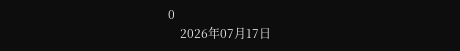0
    2026年07月17日